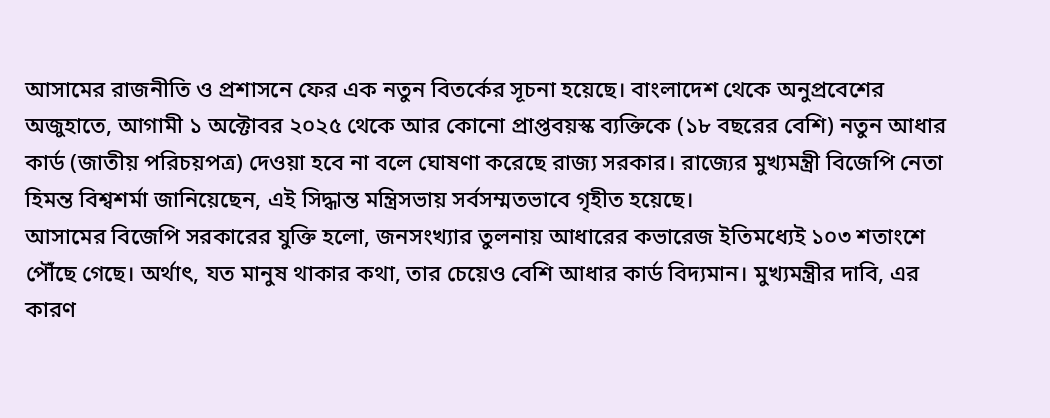আসামের রাজনীতি ও প্রশাসনে ফের এক নতুন বিতর্কের সূচনা হয়েছে। বাংলাদেশ থেকে অনুপ্রবেশের অজুহাতে, আগামী ১ অক্টোবর ২০২৫ থেকে আর কোনো প্রাপ্তবয়স্ক ব্যক্তিকে (১৮ বছরের বেশি) নতুন আধার কার্ড (জাতীয় পরিচয়পত্র) দেওয়া হবে না বলে ঘোষণা করেছে রাজ্য সরকার। রাজ্যের মুখ্যমন্ত্রী বিজেপি নেতা হিমন্ত বিশ্বশর্মা জানিয়েছেন, এই সিদ্ধান্ত মন্ত্রিসভায় সর্বসম্মতভাবে গৃহীত হয়েছে।
আসামের বিজেপি সরকারের যুক্তি হলো, জনসংখ্যার তুলনায় আধারের কভারেজ ইতিমধ্যেই ১০৩ শতাংশে পৌঁছে গেছে। অর্থাৎ, যত মানুষ থাকার কথা, তার চেয়েও বেশি আধার কার্ড বিদ্যমান। মুখ্যমন্ত্রীর দাবি, এর কারণ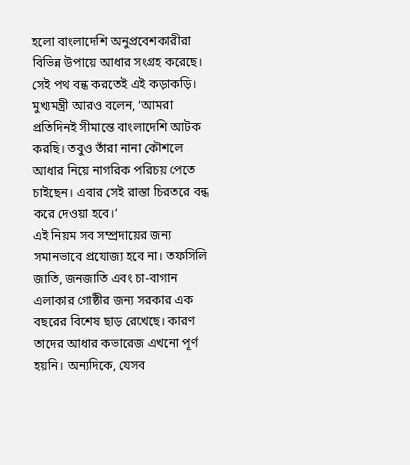হলো বাংলাদেশি অনুপ্রবেশকারীরা বিভিন্ন উপায়ে আধার সংগ্রহ করেছে। সেই পথ বন্ধ করতেই এই কড়াকড়ি।
মুখ্যমন্ত্রী আরও বলেন, ‘আমরা প্রতিদিনই সীমান্তে বাংলাদেশি আটক করছি। তবুও তাঁরা নানা কৌশলে আধার নিয়ে নাগরিক পরিচয় পেতে চাইছেন। এবার সেই রাস্তা চিরতরে বন্ধ করে দেওয়া হবে।’
এই নিয়ম সব সম্প্রদায়ের জন্য সমানভাবে প্রযোজ্য হবে না। তফসিলি জাতি, জনজাতি এবং চা-বাগান এলাকার গোষ্ঠীর জন্য সরকার এক বছরের বিশেষ ছাড় রেখেছে। কারণ তাদের আধার কভারেজ এখনো পূর্ণ হয়নি। অন্যদিকে, যেসব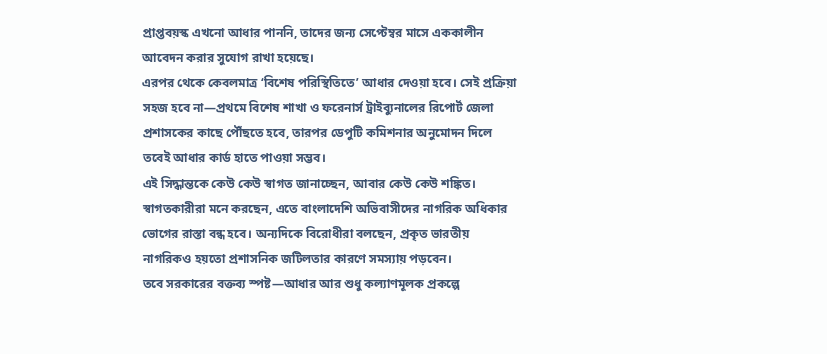প্রাপ্তবয়স্ক এখনো আধার পাননি, তাদের জন্য সেপ্টেম্বর মাসে এককালীন আবেদন করার সুযোগ রাখা হয়েছে।
এরপর থেকে কেবলমাত্র ‘বিশেষ পরিস্থিতিতে’ আধার দেওয়া হবে। সেই প্রক্রিয়া সহজ হবে না—প্রথমে বিশেষ শাখা ও ফরেনার্স ট্রাইব্যুনালের রিপোর্ট জেলা প্রশাসকের কাছে পৌঁছতে হবে, তারপর ডেপুটি কমিশনার অনুমোদন দিলে তবেই আধার কার্ড হাতে পাওয়া সম্ভব।
এই সিদ্ধান্তকে কেউ কেউ স্বাগত জানাচ্ছেন, আবার কেউ কেউ শঙ্কিত। স্বাগতকারীরা মনে করছেন, এতে বাংলাদেশি অভিবাসীদের নাগরিক অধিকার ভোগের রাস্তা বন্ধ হবে। অন্যদিকে বিরোধীরা বলছেন, প্রকৃত ভারতীয় নাগরিকও হয়তো প্রশাসনিক জটিলতার কারণে সমস্যায় পড়বেন।
তবে সরকারের বক্তব্য স্পষ্ট—আধার আর শুধু কল্যাণমূলক প্রকল্পে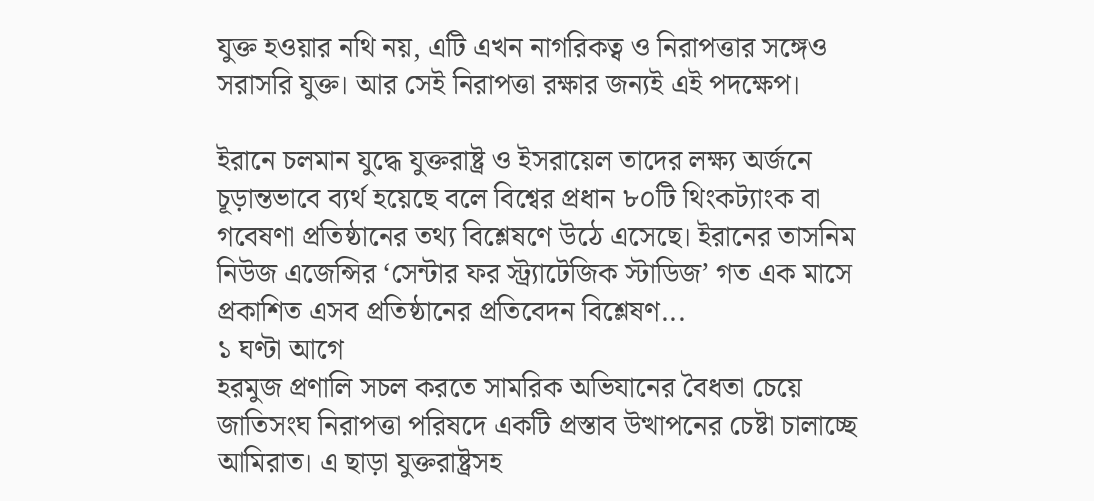যুক্ত হওয়ার নথি নয়, এটি এখন নাগরিকত্ব ও নিরাপত্তার সঙ্গেও সরাসরি যুক্ত। আর সেই নিরাপত্তা রক্ষার জন্যই এই পদক্ষেপ।

ইরানে চলমান যুদ্ধে যুক্তরাষ্ট্র ও ইসরায়েল তাদের লক্ষ্য অর্জনে চূড়ান্তভাবে ব্যর্থ হয়েছে বলে বিশ্বের প্রধান ৮০টি থিংকট্যাংক বা গবেষণা প্রতিষ্ঠানের তথ্য বিশ্লেষণে উঠে এসেছে। ইরানের তাসনিম নিউজ এজেন্সির ‘সেন্টার ফর স্ট্র্যাটেজিক স্টাডিজ’ গত এক মাসে প্রকাশিত এসব প্রতিষ্ঠানের প্রতিবেদন বিশ্লেষণ...
১ ঘণ্টা আগে
হরমুজ প্রণালি সচল করতে সামরিক অভিযানের বৈধতা চেয়ে জাতিসংঘ নিরাপত্তা পরিষদে একটি প্রস্তাব উত্থাপনের চেষ্টা চালাচ্ছে আমিরাত। এ ছাড়া যুক্তরাষ্ট্রসহ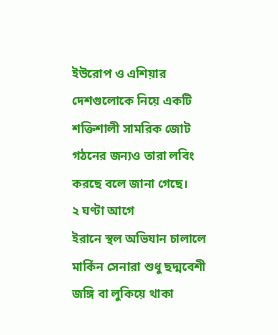ইউরোপ ও এশিয়ার দেশগুলোকে নিয়ে একটি শক্তিশালী সামরিক জোট গঠনের জন্যও তারা লবিং করছে বলে জানা গেছে।
২ ঘণ্টা আগে
ইরানে স্থল অভিযান চালালে মার্কিন সেনারা শুধু ছদ্মবেশী জঙ্গি বা লুকিয়ে থাকা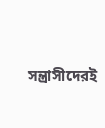সন্ত্রাসীদেরই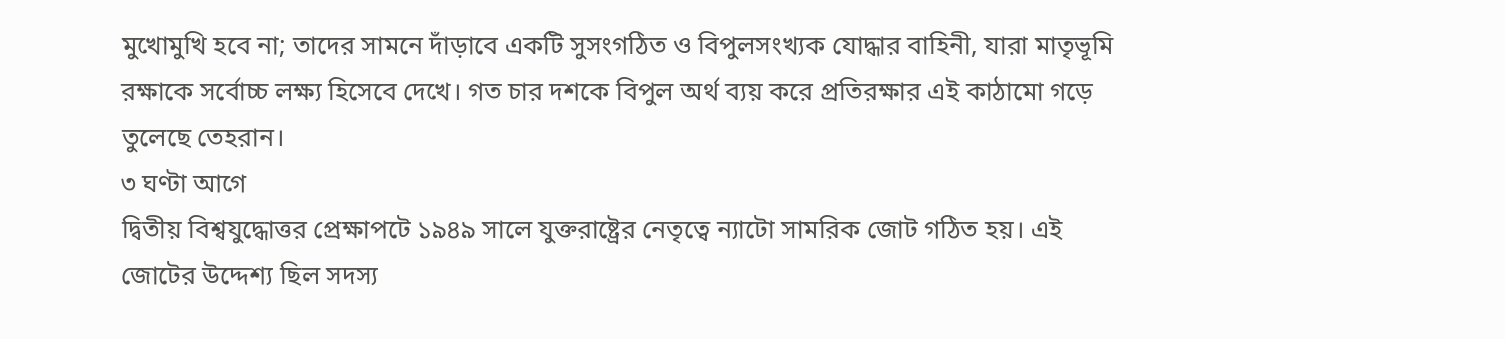মুখোমুখি হবে না; তাদের সামনে দাঁড়াবে একটি সুসংগঠিত ও বিপুলসংখ্যক যোদ্ধার বাহিনী, যারা মাতৃভূমি রক্ষাকে সর্বোচ্চ লক্ষ্য হিসেবে দেখে। গত চার দশকে বিপুল অর্থ ব্যয় করে প্রতিরক্ষার এই কাঠামো গড়ে তুলেছে তেহরান।
৩ ঘণ্টা আগে
দ্বিতীয় বিশ্বযুদ্ধোত্তর প্রেক্ষাপটে ১৯৪৯ সালে যুক্তরাষ্ট্রের নেতৃত্বে ন্যাটো সামরিক জোট গঠিত হয়। এই জোটের উদ্দেশ্য ছিল সদস্য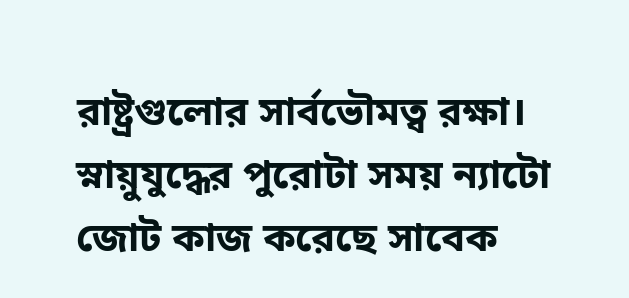রাষ্ট্রগুলোর সার্বভৌমত্ব রক্ষা। স্নায়ুযুদ্ধের পুরোটা সময় ন্যাটো জোট কাজ করেছে সাবেক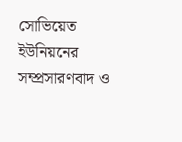সোভিয়েত ইউনিয়নের সম্প্রসারণবাদ ও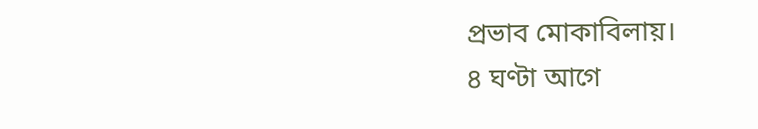প্রভাব মোকাবিলায়।
৪ ঘণ্টা আগে